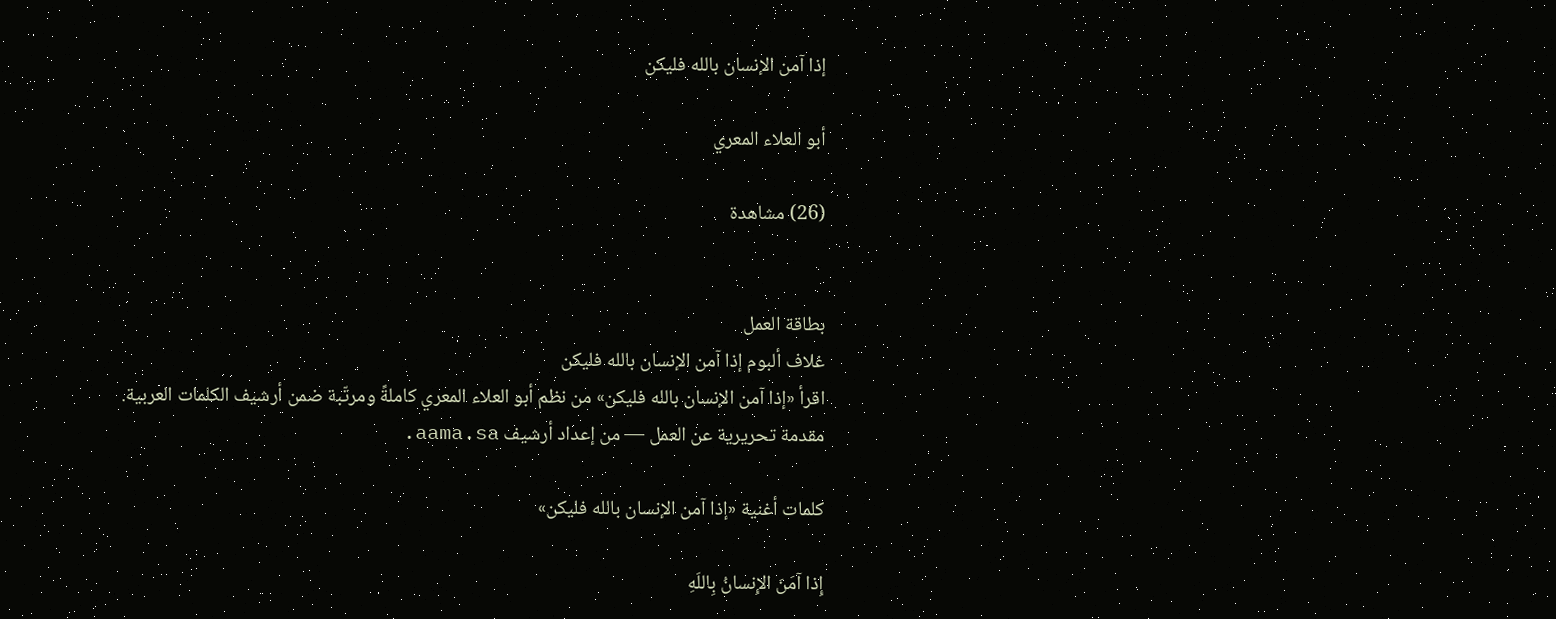إذا آمن الإنسان بالله فليكن

أبو العلاء المعري

(26) مشاهدة


بطاقة العمل
غلاف ألبوم إذا آمن الإنسان بالله فليكن
اقرأ «إذا آمن الإنسان بالله فليكن» من نظم أبو العلاء المعري كاملةً ومرتّبة ضمن أرشيف الكلمات العربية.
مقدمة تحريرية عن العمل — من إعداد أرشيف aama.sa.

كلمات أغنية «إذا آمن الإنسان بالله فليكن»

إِذا آمَنَ الإِنسانُ بِاللَهِ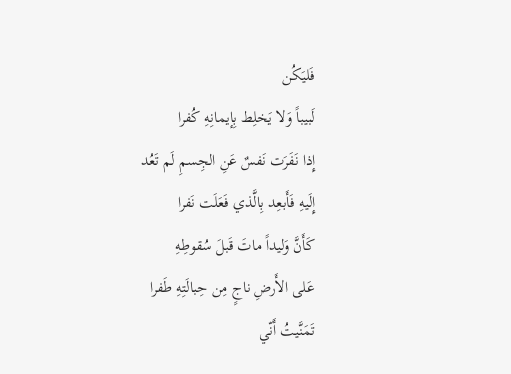فَليَكُن
لَبيباً وَلا يَخلِط بِإيمانِهِ كُفرا
إِذا نَفَرَت نَفسٌ عَنِ الجِسمِ لَم تَعُد
إِلَيهِ فَأَبعِد بِالَّذي فَعَلَت نَفرا
كَأَنَّ وَليداً ماتَ قَبلَ سُقوطِهِ
عَلى الأَرضِ ناجٍ مِن حِبالَتِهِ طَفرا
تَمَنَّيتُ أَنّي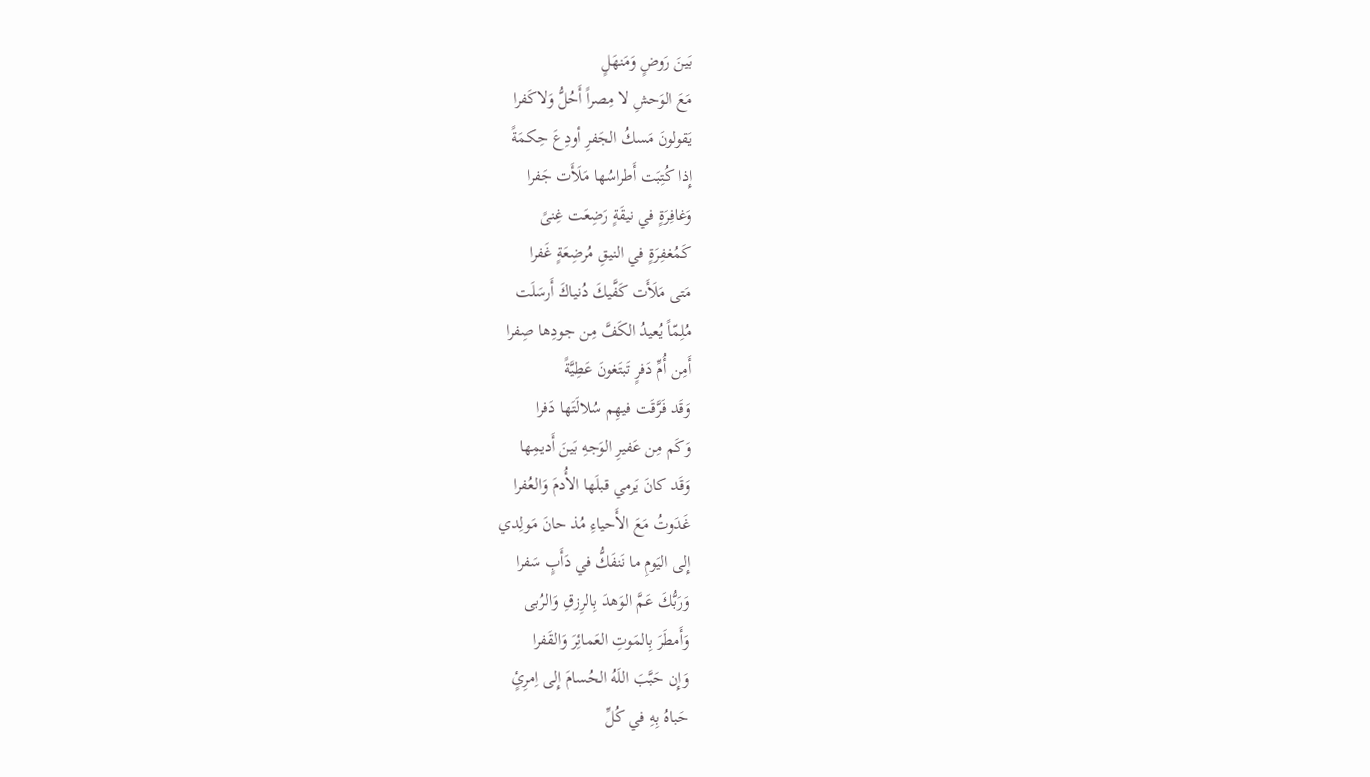بَينَ رَوضٍ وَمَنهَلٍ
مَعَ الوَحشِ لا مِصراً أَحُلُّ وَلاكَفرا
يَقولونَ مَسكُ الجَفرِ أودِعَ حِكمَةً
إِذا كُتِبَت أَطراسُها مَلَأَت جَفرا
وَغافِرَةٍ في نيقَةٍ رَضِعَت غِنىً
كَمُغفِرَةٍ في النيقِ مُرضِعَةٍ غَفرا
مَتى مَلَأَت كَفَّيكَ دُنياكَ أَرسَلَت
مُلِمّاً يُعيدُ الكَفَّ مِن جودِها صِفرا
أَمِن أُمِّ دَفرٍ تَبتَغونَ عَطِيَّةً
وَقَد فَرَّقَت فيهِم سُلالَتَها دَفرا
وَكَم مِن عَفيرِ الوَجهِ بَينَ أَديمِها
وَقَد كانَ يَرمي قبلَها الأُدمَ وَالعُفرا
غَدَوتُ مَعَ الأَحياءِ مُذ حانَ مَولِدي
إِلى اليَومِ ما نَنفَكُّ في دَأَبٍ سَفرا
وَرَبُّكَ عَمَّ الوَهدَ بِالرِزقِ وَالرُبى
وَأَمطَرَ بِالمَوتِ العَمائِرَ وَالقَفرا
وَإِن حَبَّبَ اللَهُ الحُسامَ إِلى اِمرِئٍ
حَباهُ بِهِ في كُلِّ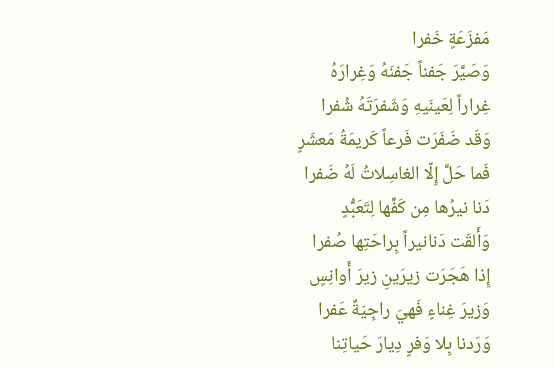مَفزَعَةٍ خَفرا
وَصَيَّرَ جَفناً جَفنَهُ وَغِرارَهُ
غِراراً لِعَينَيهِ وَشَفرَتَهُ شُفرا
وَقَد ضَفَرَت فَرعاً كَريمَةُ مَعشَرٍ
فَما حَلَّ إِلّا الغاسِلاتُ لَهُ ضَفرا
دَنا نيرُها مِن كَفِّها لِتَعَبُّدٍ
وَأَلقَت دَنانيراً بِراحَتِها صُفرا
إِذا هَجَرَت زيرَينِ زيرَ أَوانِسٍ
وَزيرَ غِناءٍ فَهيَ راجِيَةٌ عَفرا
وَرَدنا بِلا وَفرٍ دِيارَ حَياتِنا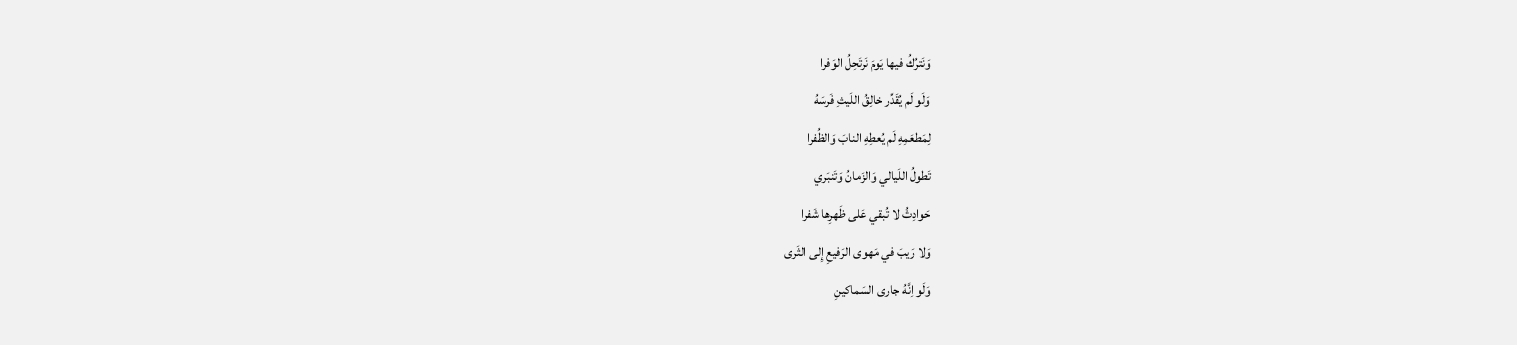وَنَترُكُ فيها يَومَ نَرتَحِلُ الوَفرا
وَلَو لَم يُقَدِّر خالِقُ اللَيثِ فَرسَهُ
لِمَطعَمِهِ لَم يُعطِهِ النابَ وَالظُفرا
تَطولُ اللَيالي وَالزَمانُ وَتَنبَري
حَوادِثُ لا تُبقي عَلى ظَهرِها شَفرا
وَلا رَيبَ في مَهوى الرَفيعِ إِلى الثَرى
وَلَو اِنَّهُ جارى السَماكينِ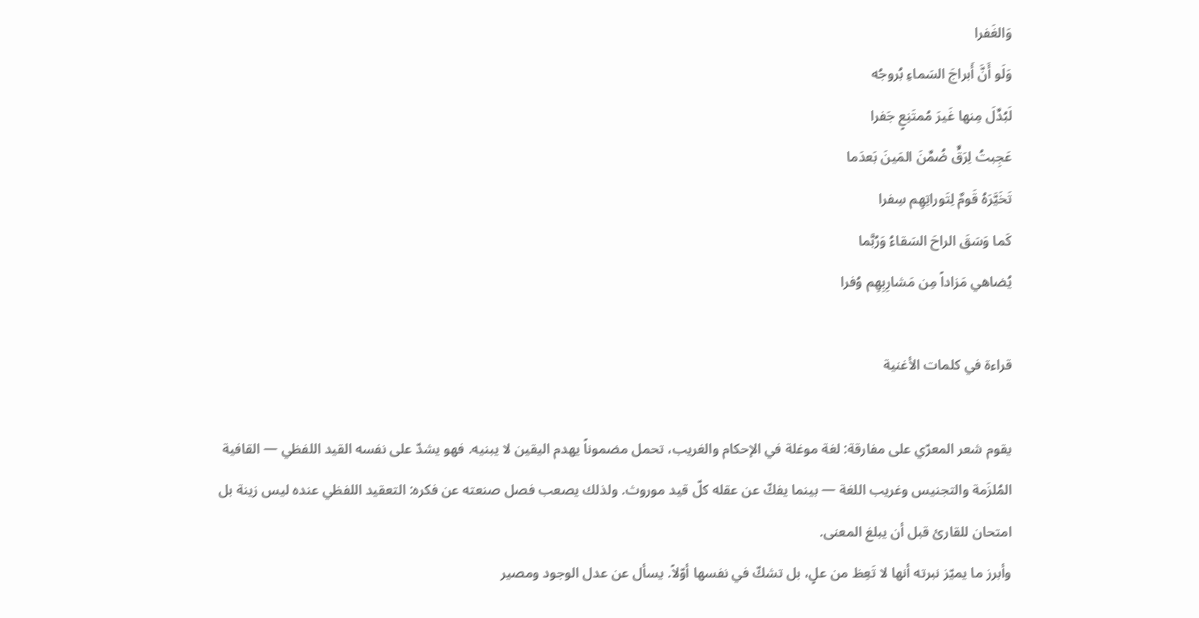وَالغَفرا
وَلَو أَنَّ أَبراجَ السَماءِ بُروجُه
لَبُدِّلَ مِنها غَيرَ مُمتَنِعٍ جَفرا
عَجِبتُ لِرَقٍّ ضُمِّنَ المَينَ بَعدَما
تَخَيَّرَهُ قَومٌ لِتَوراتِهِم سِفرا
كَما وَسَقَ الراحَ السَقاءُ وَرُبَّما
يُضاهي مَزاداً مِن مَشارِبِهِم وُفرا

قراءة في كلمات الأغنية

يقوم شعر المعرّي على مفارقة: لغة موغلة في الإحكام والغريب، تحمل مضموناً يهدم اليقين لا يبنيه. فهو يشدّ على نفسه القيد اللفظي — القافية المُلزَمة والتجنيس وغريب اللغة — بينما يفكّ عن عقله كلّ قيد موروث. ولذلك يصعب فصل صنعته عن فكره: التعقيد اللفظي عنده ليس زينة بل امتحان للقارئ قبل أن يبلغ المعنى.
وأبرز ما يميّز نبرته أنها لا تَعِظ من علٍ، بل تشكّ في نفسها أوّلاً. يسأل عن عدل الوجود ومصير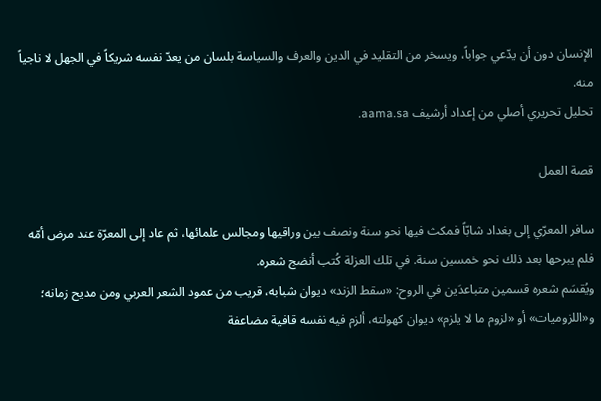الإنسان دون أن يدّعي جواباً، ويسخر من التقليد في الدين والعرف والسياسة بلسان من يعدّ نفسه شريكاً في الجهل لا ناجياً منه.
تحليل تحريري أصلي من إعداد أرشيف aama.sa.

قصة العمل

سافر المعرّي إلى بغداد شابّاً فمكث فيها نحو سنة ونصف بين وراقيها ومجالس علمائها، ثم عاد إلى المعرّة عند مرض أمّه فلم يبرحها بعد ذلك نحو خمسين سنة. في تلك العزلة كُتب أنضج شعره.
ويُقسَم شعره قسمين متباعدَين في الروح: «سقط الزند» ديوان شبابه، قريب من عمود الشعر العربي ومن مديح زمانه؛ و«اللزوميات» أو «لزوم ما لا يلزم» ديوان كهولته، ألزم فيه نفسه قافية مضاعفة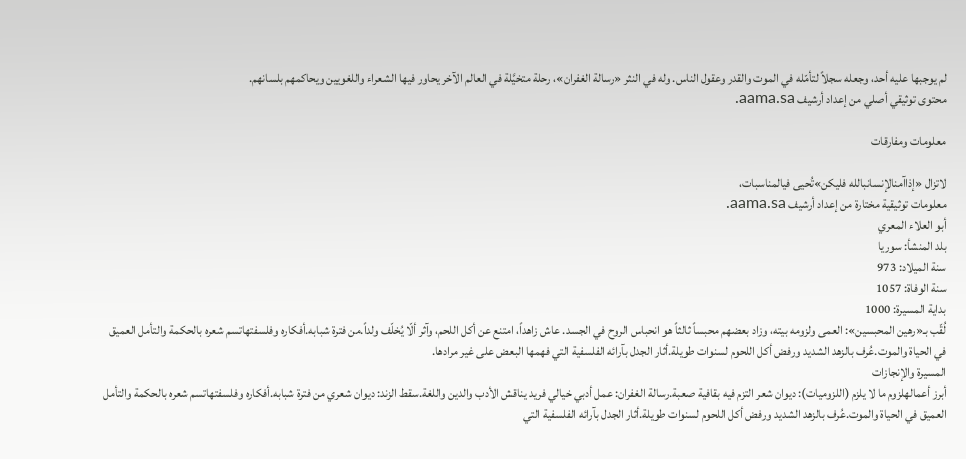لم يوجبها عليه أحد، وجعله سجلاً لتأمّله في الموت والقدر وعقول الناس. وله في النثر «رسالة الغفران»، رحلة متخيَّلة في العالم الآخر يحاور فيها الشعراء واللغويين ويحاكمهم بلسانهم.
محتوى توثيقي أصلي من إعداد أرشيف aama.sa.

معلومات ومفارقات

لاتزال «إذاآمنالإنسانبالله فليكن»تُحيى فيالمناسبات،
معلومات توثيقية مختارة من إعداد أرشيف aama.sa.
أبو العلاء المعري
بلد المنشأ: سوريا
سنة الميلاد: 973
سنة الوفاة: 1057
بداية المسيرة: 1000
لُقّب بـ«رهين المحبسين»: العمى ولزومه بيته، وزاد بعضهم محبساً ثالثاً هو انحباس الروح في الجسد. عاش زاهداً، امتنع عن أكل اللحم، وآثر ألّا يُخلّف ولداً.من فترة شبابه.أفكاره وفلسفتهاتسم شعره بالحكمة والتأمل العميق في الحياة والموت.عُرف بالزهد الشديد ورفض أكل اللحوم لسنوات طويلة.أثار الجدل بآرائه الفلسفية التي فهمها البعض على غير مرادها.
المسيرة والإنجازات
أبرز أعمالهلزوم ما لا يلزم (اللزوميات): ديوان شعر التزم فيه بقافية صعبة.رسالة الغفران: عمل أدبي خيالي فريد يناقش الأدب والدين واللغة.سقط الزند: ديوان شعري من فترة شبابه.أفكاره وفلسفتهاتسم شعره بالحكمة والتأمل العميق في الحياة والموت.عُرف بالزهد الشديد ورفض أكل اللحوم لسنوات طويلة.أثار الجدل بآرائه الفلسفية التي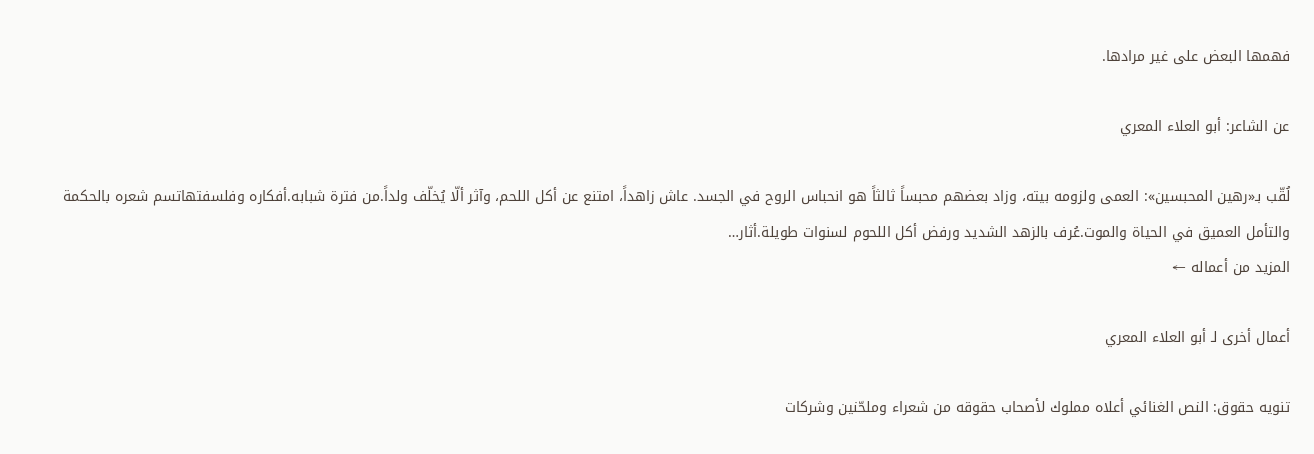فهمها البعض على غير مرادها.

عن الشاعر: أبو العلاء المعري

لُقّب بـ«رهين المحبسين»: العمى ولزومه بيته، وزاد بعضهم محبساً ثالثاً هو انحباس الروح في الجسد. عاش زاهداً، امتنع عن أكل اللحم، وآثر ألّا يُخلّف ولداً.من فترة شبابه.أفكاره وفلسفتهاتسم شعره بالحكمة والتأمل العميق في الحياة والموت.عُرف بالزهد الشديد ورفض أكل اللحوم لسنوات طويلة.أثار…
المزيد من أعماله ←

أعمال أخرى لـ أبو العلاء المعري

تنويه حقوق: النص الغنائي أعلاه مملوك لأصحاب حقوقه من شعراء وملحّنين وشركات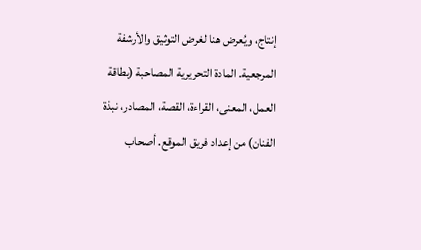إنتاج، ويُعرض هنا لغرض التوثيق والأرشفة المرجعية. المادة التحريرية المصاحبة (بطاقة العمل، المعنى، القراءة، القصة، المصادر، نبذة الفنان) من إعداد فريق الموقع. أصحاب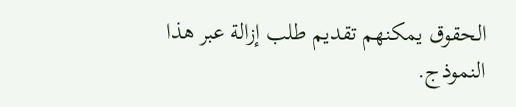الحقوق يمكنهم تقديم طلب إزالة عبر هذا النموذج.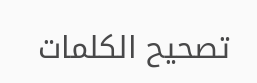تصحيح الكلمات